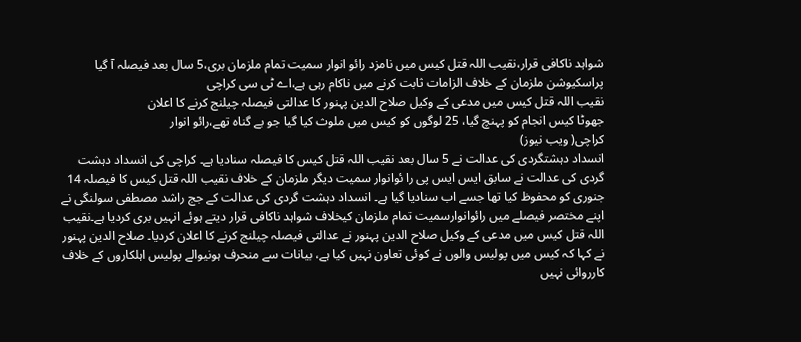شواہد ناکافی قرار،نقیب اللہ قتل کیس میں نامزد رائو انوار سمیت تمام ملزمان بری،5 سال بعد فیصلہ آ گیا
پراسکیوشن ملزمان کے خلاف الزامات ثابت کرنے میں ناکام رہی ہے،اے ٹی سی کراچی
نقیب اللہ قتل کیس میں مدعی کے وکیل صلاح الدین پہنور کا عدالتی فیصلہ چیلنج کرنے کا اعلان
جھوٹا کیس انجام کو پہنچ گیا، 25 لوگوں کو کیس میں ملوث کیا گیا جو بے گناہ تھے،رائو انوار
کراچی( ویب نیوز)
انسداد دہشتگردی کی عدالت نے 5 سال بعد نقیب اللہ قتل کیس کا فیصلہ سنادیا ہے۔ کراچی کی انسداد دہشت گردی کی عدالت نے سابق ایس ایس پی را ئوانوار سمیت دیگر ملزمان کے خلاف نقیب اللہ قتل کیس کا فیصلہ 14 جنوری کو محفوظ کیا تھا جسے اب سنادیا گیا ہے۔ انسداد دہشت گردی کی عدالت کے جج راشد مصطفی سولنگی نے اپنے مختصر فیصلے میں رائوانوارسمیت تمام ملزمان کیخلاف شواہد ناکافی قرار دیتے ہوئے انہیں بری کردیا ہے۔نقیب اللہ قتل کیس میں مدعی کے وکیل صلاح الدین پہنور نے عدالتی فیصلہ چیلنج کرنے کا اعلان کردیا۔ صلاح الدین پہنور نے کہا کہ کیس میں پولیس والوں نے کوئی تعاون نہیں کیا ہے، بیانات سے منحرف ہونیوالے پولیس اہلکاروں کے خلاف کارروائی نہیں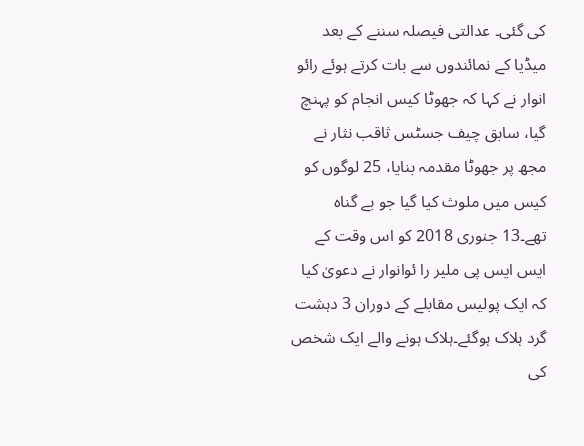کی گئی۔ عدالتی فیصلہ سننے کے بعد میڈیا کے نمائندوں سے بات کرتے ہوئے رائو انوار نے کہا کہ جھوٹا کیس انجام کو پہنچ گیا، سابق چیف جسٹس ثاقب نثار نے مجھ پر جھوٹا مقدمہ بنایا، 25 لوگوں کو کیس میں ملوث کیا گیا جو بے گناہ تھے۔13 جنوری 2018 کو اس وقت کے ایس ایس پی ملیر را ئوانوار نے دعویٰ کیا کہ ایک پولیس مقابلے کے دوران 3 دہشت گرد ہلاک ہوگئے۔ہلاک ہونے والے ایک شخص کی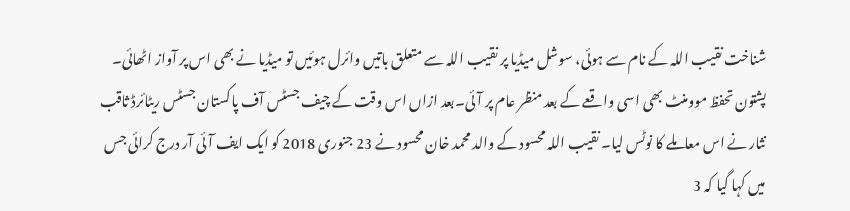شناخت نقیب اللہ کے نام سے ہوئی، سوشل میڈیا پر نقیب اللہ سے متعلق باتیں وائرل ہوئیں تو میڈیا نے بھی اس پر آواز اٹھائی۔ پشتون تحفظ موومنٹ بھی اسی واقعے کے بعد منظر عام پر آئی۔بعد ازاں اس وقت کے چیف جسٹس آف پاکستان جسٹس ریٹائرڈ ثاقب نثار نے اس معاملے کا نوٹس لیا۔ نقیب اللہ محسود کے والد محمد خان محسود نے 23 جنوری 2018 کو ایک ایف آئی آر درج کرائی جس میں کہا گیا کہ 3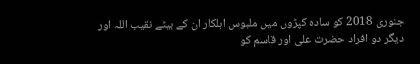جنوری 2018 کو سادہ کپڑوں میں ملبوس اہلکار ان کے بیٹے نقیب اللہ اور دیگر دو افراد حضرت علی اور قاسم کو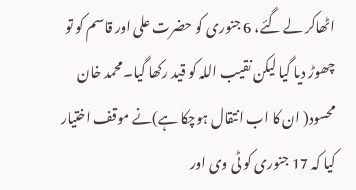اٹھاکر لے گئے، 6 جنوری کو حضرت علی اور قاسم کو تو چھوڑ دیا گیا لیکن نقیب اللہ کو قید رکھا گیا۔محمد خان محسود( ان کا اب انتقال ہوچکا ہے)نے موقف اختیار کیا کہ 17 جنوری کو ٹی وی اور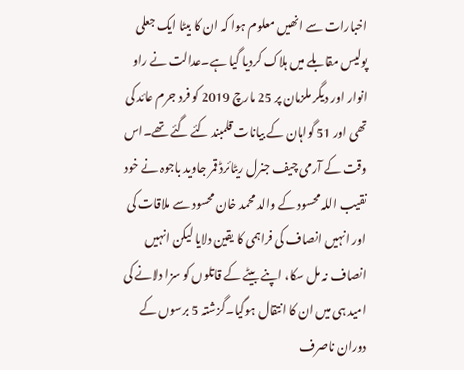اخبارات سے انھیں معلوم ہوا کہ ان کا بیٹا ایک جعلی پولیس مقابلے میں ہلاک کردیا گیا ہے۔عدالت نے راو انوار اور دیگر ملزمان پر 25 مارچ 2019 کو فرد جرم عائد کی تھی اور 51 گواہان کے بیانات قلمبند کئے گئے تھے۔اس وقت کے آرمی چیف جنرل ریٹائرڈ قمر جاوید باجوہ نے خود نقیب اللہ محسود کے والد محمد خان محسود سے ملاقات کی اور انہیں انصاف کی فراہمی کا یقین دلایا لیکن انہیں انصاف نہ مل سکا، اپنے بیٹے کے قاتلوں کو سزا دلانے کی امید ہی میں ان کا انتقال ہوگیا۔گزشتہ 5 برسوں کے دوران ناصرف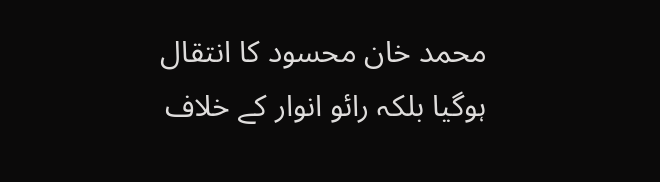محمد خان محسود کا انتقال ہوگیا بلکہ رائو انوار کے خلاف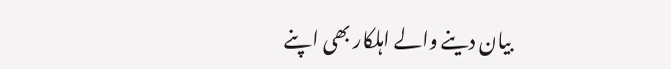بیان دینے والے اہلکار بھی اپنے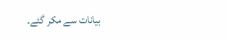بیانات سے مکر گئے۔